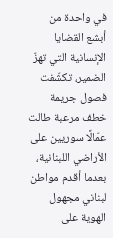في واحدة من أبشع القضايا الإنسانية التي تهزّ الضمير، تكشّفت فصول جريمة خطف مرعبة طالت عمّالًا سوريين على الأراضي اللبنانية، بعدما أقدم مواطن لبناني مجهول الهوية على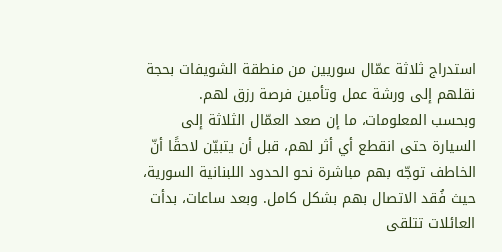استدراج ثلاثة عمّال سوريين من منطقة الشويفات بحجة نقلهم إلى ورشة عمل وتأمين فرصة رزق لهم.
وبحسب المعلومات، ما إن صعد العمّال الثلاثة إلى السيارة حتى انقطع أي أثر لهم، قبل أن يتبيّن لاحقًا أنّ الخاطف توجّه بهم مباشرة نحو الحدود اللبنانية السورية، حيث فُقد الاتصال بهم بشكل كامل. وبعد ساعات، بدأت العائلات تتلقى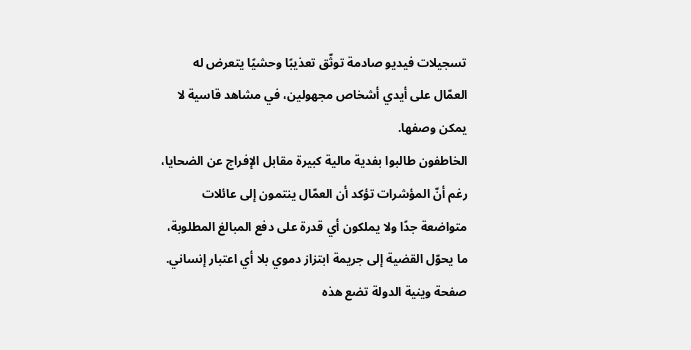تسجيلات فيديو صادمة توثّق تعذيبًا وحشيًا يتعرض له العمّال على أيدي أشخاص مجهولين، في مشاهد قاسية لا يمكن وصفها.
الخاطفون طالبوا بفدية مالية كبيرة مقابل الإفراج عن الضحايا، رغم أنّ المؤشرات تؤكد أن العمّال ينتمون إلى عائلات متواضعة جدًا ولا يملكون أي قدرة على دفع المبالغ المطلوبة، ما يحوّل القضية إلى جريمة ابتزاز دموي بلا أي اعتبار إنساني.
صفحة وينية الدولة تضع هذه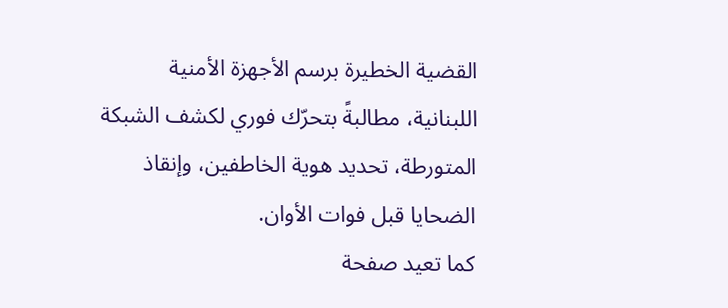القضية الخطيرة برسم الأجهزة الأمنية اللبنانية، مطالبةً بتحرّك فوري لكشف الشبكة المتورطة، تحديد هوية الخاطفين، وإنقاذ الضحايا قبل فوات الأوان.
كما تعيد صفحة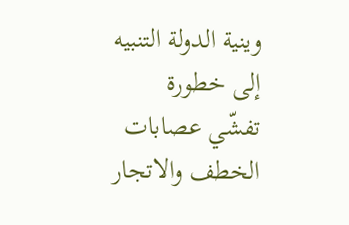وينية الدولة التنبيه إلى خطورة تفشّي عصابات الخطف والاتجار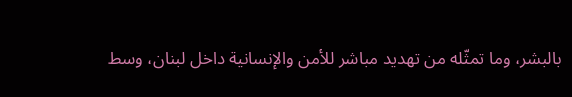بالبشر، وما تمثّله من تهديد مباشر للأمن والإنسانية داخل لبنان، وسط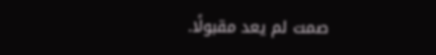صمت لم يعد مقبولًا.